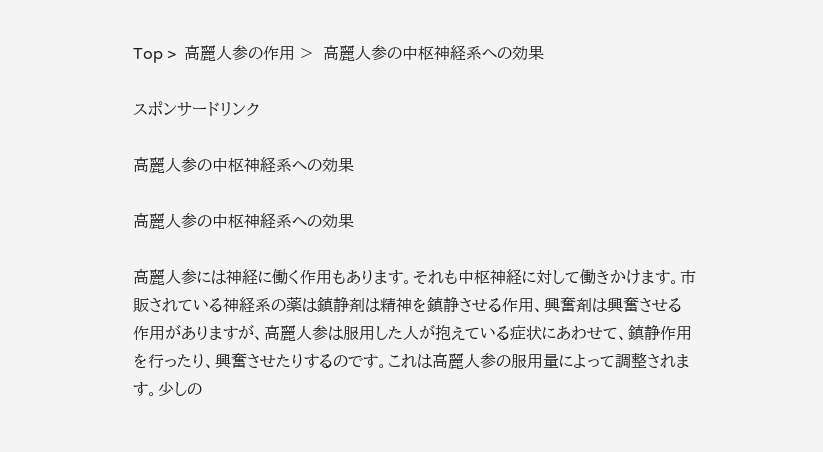Top >  高麗人参の作用 >  高麗人参の中枢神経系への効果

スポンサードリンク

高麗人参の中枢神経系への効果

高麗人参の中枢神経系への効果

高麗人参には神経に働く作用もあります。それも中枢神経に対して働きかけます。市販されている神経系の薬は鎮静剤は精神を鎮静させる作用、興奮剤は興奮させる作用がありますが、高麗人参は服用した人が抱えている症状にあわせて、鎮静作用を行ったり、興奮させたりするのです。これは高麗人参の服用量によって調整されます。少しの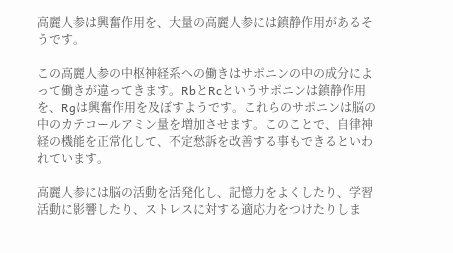高麗人参は興奮作用を、大量の高麗人参には鎮静作用があるそうです。

この高麗人参の中枢神経系への働きはサポニンの中の成分によって働きが違ってきます。RbとRcというサポニンは鎮静作用を、Rgは興奮作用を及ぼすようです。これらのサポニンは脳の中のカテコールアミン量を増加させます。このことで、自律神経の機能を正常化して、不定愁訴を改善する事もできるといわれています。

高麗人参には脳の活動を活発化し、記憶力をよくしたり、学習活動に影響したり、ストレスに対する適応力をつけたりしま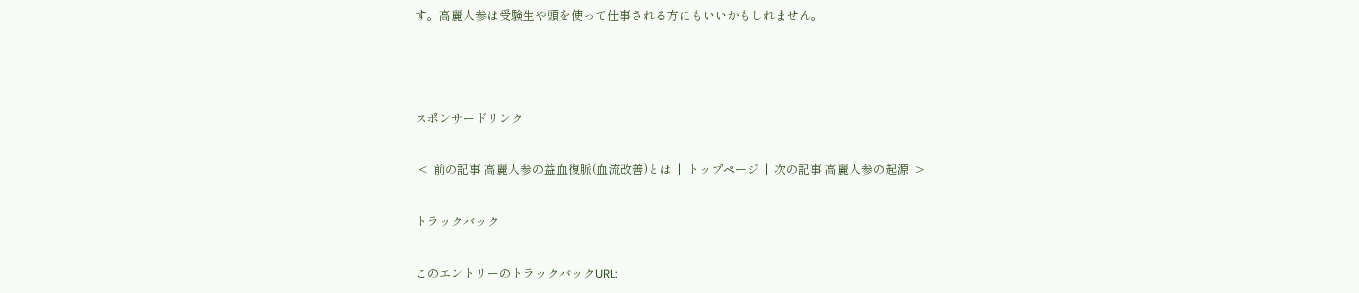す。高麗人参は受験生や頭を使って仕事される方にもいいかもしれません。



スポンサードリンク

 <  前の記事 高麗人参の益血復脈(血流改善)とは  |  トップページ  |  次の記事 高麗人参の起源  >

トラックバック

このエントリーのトラックバックURL: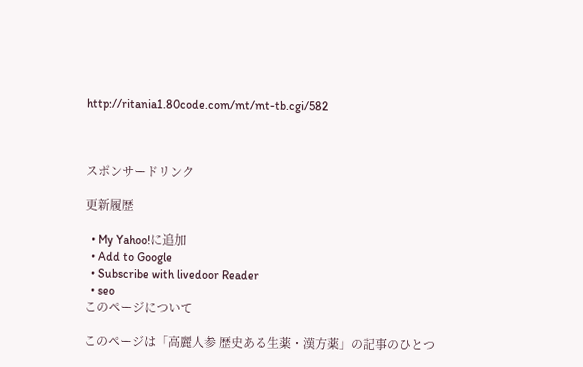http://ritania1.80code.com/mt/mt-tb.cgi/582



スポンサードリンク

更新履歴

  • My Yahoo!に追加
  • Add to Google
  • Subscribe with livedoor Reader
  • seo
このページについて

このページは「高麗人参 歴史ある生薬・漢方薬」の記事のひとつ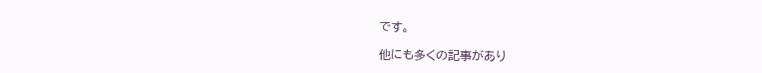です。

他にも多くの記事があり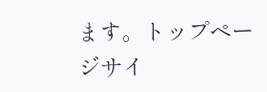ます。トップページサイ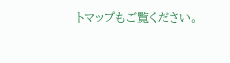トマップもご覧ください。